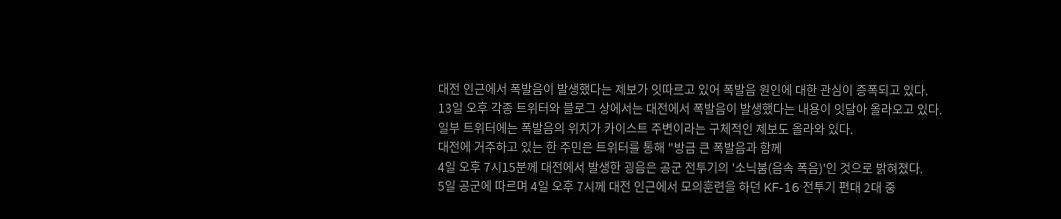대전 인근에서 폭발음이 발생했다는 제보가 잇따르고 있어 폭발음 원인에 대한 관심이 증폭되고 있다.
13일 오후 각종 트위터와 블로그 상에서는 대전에서 폭발음이 발생했다는 내용이 잇달아 올라오고 있다. 일부 트위터에는 폭발음의 위치가 카이스트 주변이라는 구체적인 제보도 올라와 있다.
대전에 거주하고 있는 한 주민은 트위터를 통해 "방금 큰 폭발음과 함께
4일 오후 7시15분께 대전에서 발생한 굉음은 공군 전투기의 '소닉붐(음속 폭음)'인 것으로 밝혀졌다.
5일 공군에 따르며 4일 오후 7시께 대전 인근에서 모의훈련을 하던 KF-16 전투기 편대 2대 중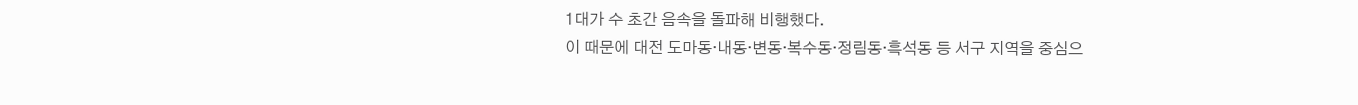1대가 수 초간 음속을 돌파해 비행했다.
이 때문에 대전 도마동·내동·변동·복수동·정림동·흑석동 등 서구 지역을 중심으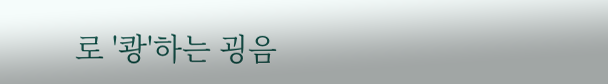로 '쾅'하는 굉음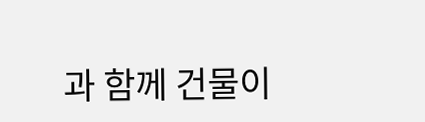과 함께 건물이